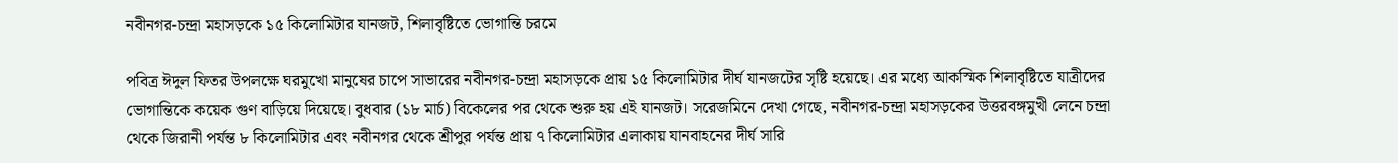নবীনগর-চন্দ্রা মহাসড়কে ১৫ কিলোমিটার যানজট, শিলাবৃষ্টিতে ভোগান্তি চরমে

পবিত্র ঈদুল ফিতর উপলক্ষে ঘরমুখো মানুষের চাপে সাভারের নবীনগর-চন্দ্রা মহাসড়কে প্রায় ১৫ কিলোমিটার দীর্ঘ যানজটের সৃষ্টি হয়েছে। এর মধ্যে আকস্মিক শিলাবৃষ্টিতে যাত্রীদের ভোগান্তিকে কয়েক গুণ বাড়িয়ে দিয়েছে। বুধবার (১৮ মার্চ) বিকেলের পর থেকে শুরু হয় এই যানজট। সরেজমিনে দেখা গেছে, নবীনগর-চন্দ্রা মহাসড়কের উত্তরবঙ্গমুখী লেনে চন্দ্রা থেকে জিরানী পর্যন্ত ৮ কিলোমিটার এবং নবীনগর থেকে শ্রীপুর পর্যন্ত প্রায় ৭ কিলোমিটার এলাকায় যানবাহনের দীর্ঘ সারি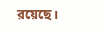রয়েছে।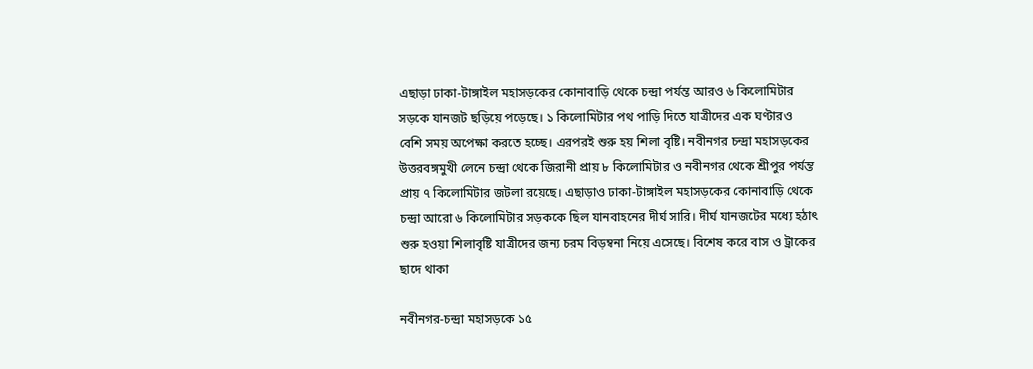এছাড়া ঢাকা-টাঙ্গাইল মহাসড়কের কোনাবাড়ি থেকে চন্দ্রা পর্যন্ত আরও ৬ কিলোমিটার সড়কে যানজট ছড়িয়ে পড়েছে। ১ কিলোমিটার পথ পাড়ি দিতে যাত্রীদের এক ঘণ্টারও বেশি সময় অপেক্ষা করতে হচ্ছে। এরপরই শুরু হয় শিলা বৃষ্টি। নবীনগর চন্দ্রা মহাসড়কের উত্তরবঙ্গমুখী লেনে চন্দ্রা থেকে জিরানী প্রায় ৮ কিলোমিটার ও নবীনগর থেকে শ্রীপুর পর্যন্ত প্রায় ৭ কিলোমিটার জটলা রয়েছে। এছাড়াও ঢাকা-টাঙ্গাইল মহাসড়কের কোনাবাড়ি থেকে চন্দ্রা আরো ৬ কিলোমিটার সড়ককে ছিল যানবাহনের দীর্ঘ সারি। দীর্ঘ যানজটের মধ্যে হঠাৎ শুরু হওয়া শিলাবৃষ্টি যাত্রীদের জন্য চরম বিড়ম্বনা নিয়ে এসেছে। বিশেষ করে বাস ও ট্রাকের ছাদে থাকা

নবীনগর-চন্দ্রা মহাসড়কে ১৫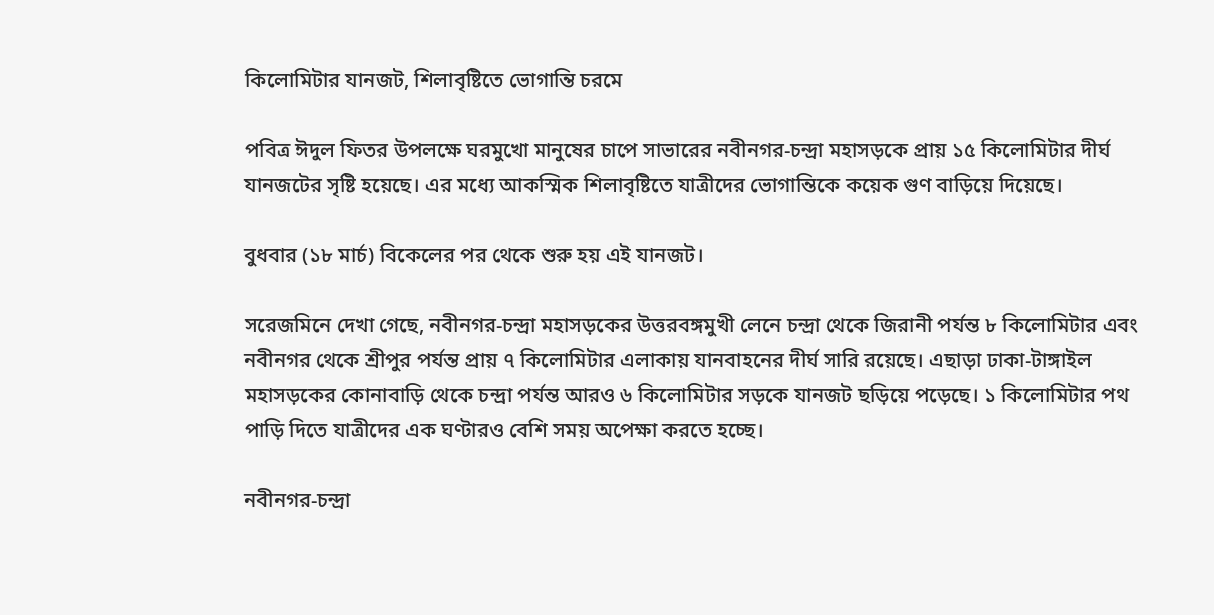কিলোমিটার যানজট, শিলাবৃষ্টিতে ভোগান্তি চরমে

পবিত্র ঈদুল ফিতর উপলক্ষে ঘরমুখো মানুষের চাপে সাভারের নবীনগর-চন্দ্রা মহাসড়কে প্রায় ১৫ কিলোমিটার দীর্ঘ যানজটের সৃষ্টি হয়েছে। এর মধ্যে আকস্মিক শিলাবৃষ্টিতে যাত্রীদের ভোগান্তিকে কয়েক গুণ বাড়িয়ে দিয়েছে।

বুধবার (১৮ মার্চ) বিকেলের পর থেকে শুরু হয় এই যানজট।

সরেজমিনে দেখা গেছে, নবীনগর-চন্দ্রা মহাসড়কের উত্তরবঙ্গমুখী লেনে চন্দ্রা থেকে জিরানী পর্যন্ত ৮ কিলোমিটার এবং নবীনগর থেকে শ্রীপুর পর্যন্ত প্রায় ৭ কিলোমিটার এলাকায় যানবাহনের দীর্ঘ সারি রয়েছে। এছাড়া ঢাকা-টাঙ্গাইল মহাসড়কের কোনাবাড়ি থেকে চন্দ্রা পর্যন্ত আরও ৬ কিলোমিটার সড়কে যানজট ছড়িয়ে পড়েছে। ১ কিলোমিটার পথ পাড়ি দিতে যাত্রীদের এক ঘণ্টারও বেশি সময় অপেক্ষা করতে হচ্ছে।

নবীনগর-চন্দ্রা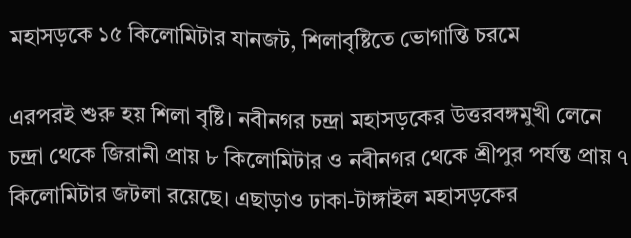মহাসড়কে ১৫ কিলোমিটার যানজট, শিলাবৃষ্টিতে ভোগান্তি চরমে

এরপরই শুরু হয় শিলা বৃষ্টি। নবীনগর চন্দ্রা মহাসড়কের উত্তরবঙ্গমুখী লেনে চন্দ্রা থেকে জিরানী প্রায় ৮ কিলোমিটার ও নবীনগর থেকে শ্রীপুর পর্যন্ত প্রায় ৭ কিলোমিটার জটলা রয়েছে। এছাড়াও ঢাকা-টাঙ্গাইল মহাসড়কের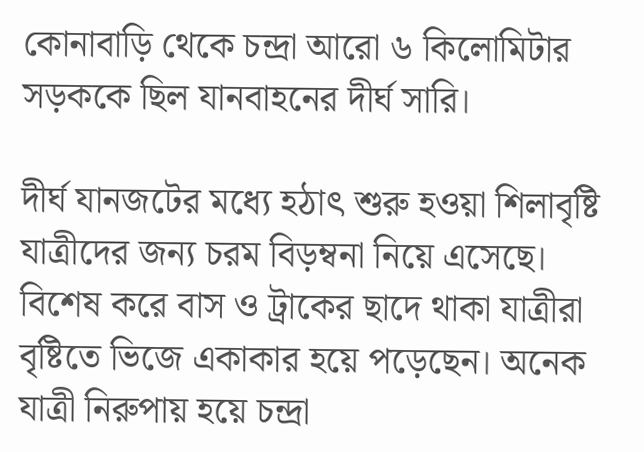কোনাবাড়ি থেকে চন্দ্রা আরো ৬ কিলোমিটার সড়ককে ছিল যানবাহনের দীর্ঘ সারি।

দীর্ঘ যানজটের মধ্যে হঠাৎ শুরু হওয়া শিলাবৃষ্টি যাত্রীদের জন্য চরম বিড়ম্বনা নিয়ে এসেছে। বিশেষ করে বাস ও ট্রাকের ছাদে থাকা যাত্রীরা বৃষ্টিতে ভিজে একাকার হয়ে পড়েছেন। অনেক যাত্রী নিরুপায় হয়ে চন্দ্রা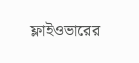ফ্লাইওভারের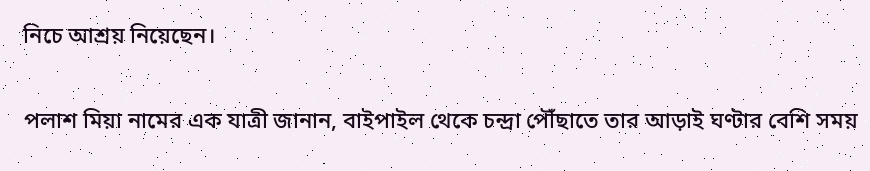নিচে আশ্রয় নিয়েছেন।

পলাশ মিয়া নামের এক যাত্রী জানান, বাইপাইল থেকে চন্দ্রা পৌঁছাতে তার আড়াই ঘণ্টার বেশি সময়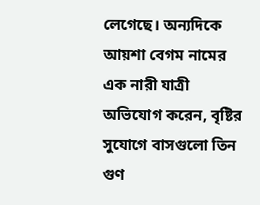লেগেছে। অন্যদিকে আয়শা বেগম নামের এক নারী যাত্রী অভিযোগ করেন, বৃষ্টির সুযোগে বাসগুলো তিন গুণ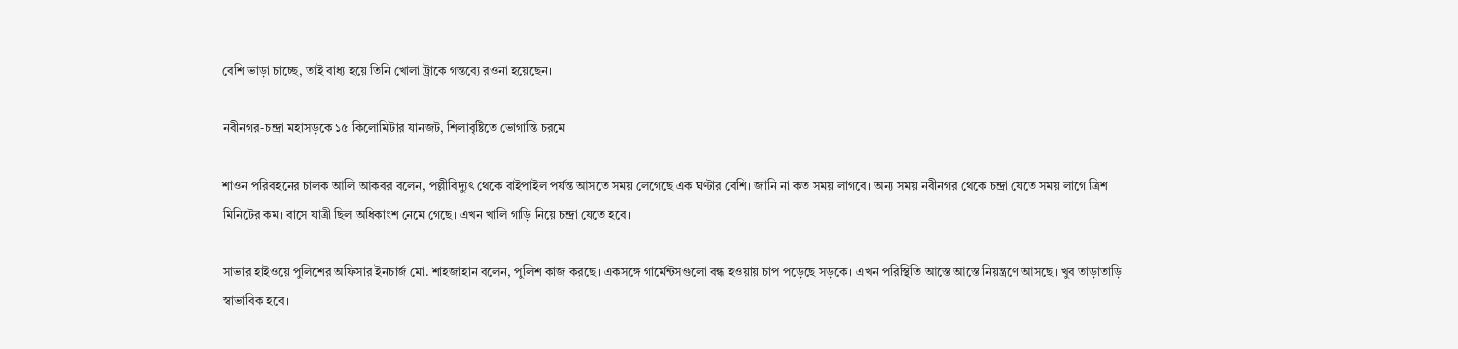বেশি ভাড়া চাচ্ছে, তাই বাধ্য হয়ে তিনি খোলা ট্রাকে গন্তব্যে রওনা হয়েছেন।

নবীনগর-চন্দ্রা মহাসড়কে ১৫ কিলোমিটার যানজট, শিলাবৃষ্টিতে ভোগান্তি চরমে

শাওন পরিবহনের চালক আলি আকবর বলেন, পল্লীবিদ্যুৎ থেকে বাইপাইল পর্যন্ত আসতে সময় লেগেছে এক ঘণ্টার বেশি। জানি না কত সময় লাগবে। অন্য সময় নবীনগর থেকে চন্দ্রা যেতে সময় লাগে ত্রিশ মিনিটের কম। বাসে যাত্রী ছিল অধিকাংশ নেমে গেছে। এখন খালি গাড়ি নিয়ে চন্দ্রা যেতে হবে।

সাভার হাইওয়ে পুলিশের অফিসার ইনচার্জ মো. শাহজাহান বলেন, পুলিশ কাজ করছে। একসঙ্গে গার্মেন্টসগুলো বন্ধ হওয়ায় চাপ পড়েছে সড়কে। এখন পরিস্থিতি আস্তে আস্তে নিয়ন্ত্রণে আসছে। খুব তাড়াতাড়ি স্বাভাবিক হবে।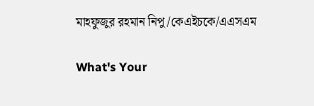মাহফুজুর রহমান নিপু/কেএইচকে/এএসএম

What's Your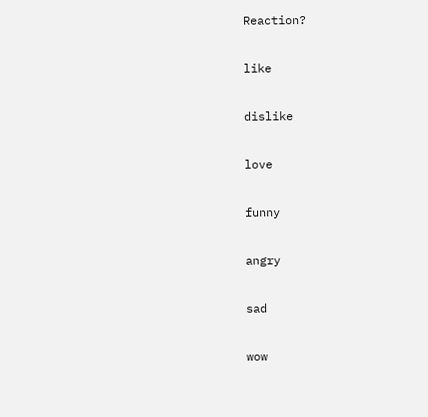Reaction?

like

dislike

love

funny

angry

sad

wow